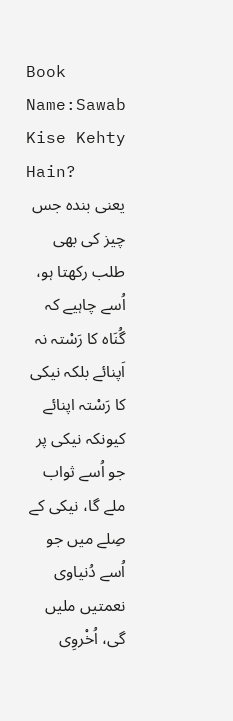Book Name:Sawab Kise Kehty Hain?
یعنی بندہ جس چیز کی بھی طلب رکھتا ہو، اُسے چاہیے کہ گُنَاہ کا رَسْتہ نہ اَپنائے بلکہ نیکی کا رَسْتہ اپنائے کیونکہ نیکی پر جو اُسے ثواب ملے گا، نیکی کے صِلے میں جو اُسے دُنیاوی نعمتیں ملیں گی، اُخْروِی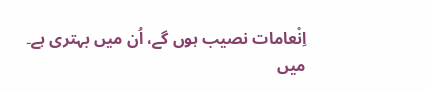اِنْعامات نصیب ہوں گے، اُن میں بہتری ہے۔
میں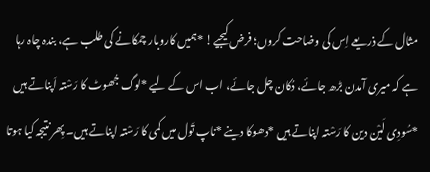مثال کے ذریعے اِس کی وضاحت کروں؛ فرض کیجیے! *ہمیں کاروبار چمکانے کی طلب ہے، بندہ چاہ رہا ہے کہ میری آمدن بڑھ جائے، دُکان چل جائے، اب اس کے لیے *لوگ جُھوٹ کا رَسْتہ اَپناتے ہیں *سُودِی لَیْن دین کا رَسْتہ اپناتے ہیں *دھوکا دینے *ناپ تَول میں کمی کا رَسْتہ اپناتے ہیں۔ پِھر نتیجہ کیا ہوتا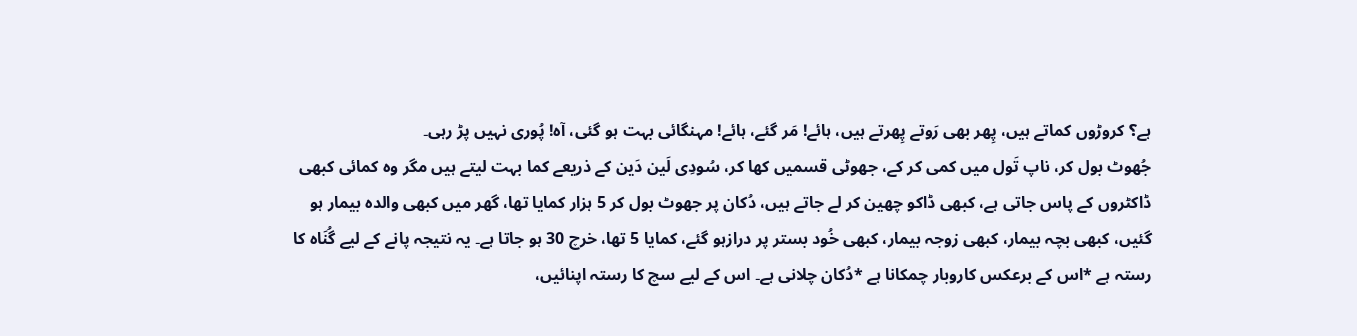ہے؟ کروڑوں کماتے ہیں، پِھر بھی رَوتے پِھرتے ہیں، ہائے! مَر گئے، ہائے! مہنگائی بہت ہو گئی، آہ! پُوری نہیں پڑ رہی۔
جُھوٹ بول کر، ناپ تَول میں کمی کر کے، جھوٹی قسمیں کھا کر، سُودِی لَین دَین کے ذریعے کما بہت لیتے ہیں مگر وہ کمائی کبھی ڈاکٹروں کے پاس جاتی ہے، کبھی ڈاکو چھین کر لے جاتے ہیں، دُکان پر جھوٹ بول کر 5 ہزار کمایا تھا، گھر میں کبھی والدہ بیمار ہو گئیں، کبھی بچہ بیمار، کبھی زوجہ بیمار، کبھی خُود بستر پر درازہو گئے، کمایا 5 تھا، خرچ 30 ہو جاتا ہے۔ یہ نتیجہ پانے کے لیے گُنَاہ کا رستہ ہے *اس کے برعکس کاروبار چمکانا ہے *دُکان چلانی ہے۔ اس کے لیے سچ کا رستہ اپنائیں،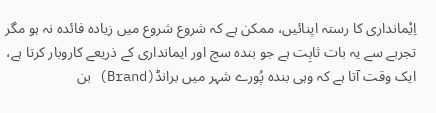اِیْمانداری کا رستہ اپنائیں، ممکن ہے کہ شروع شروع میں زیادہ فائدہ نہ ہو مگر تجربے سے یہ بات ثابِت ہے جو بندہ سچ اور ایمانداری کے ذریعے کاروبار کرتا ہے، ایک وقت آتا ہے کہ وہی بندہ پُورے شہر میں برانڈ(Brand) بن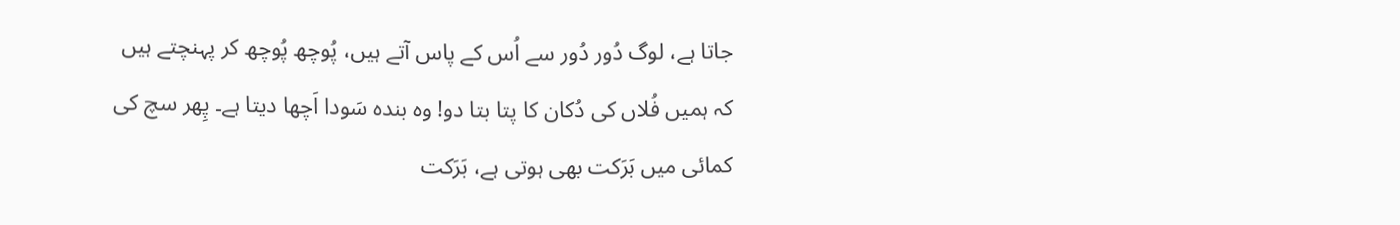جاتا ہے، لوگ دُور دُور سے اُس کے پاس آتے ہیں، پُوچھ پُوچھ کر پہنچتے ہیں کہ ہمیں فُلاں کی دُکان کا پتا بتا دو! وہ بندہ سَودا اَچھا دیتا ہے۔ پِھر سچ کی کمائی میں بَرَکت بھی ہوتی ہے، بَرَکت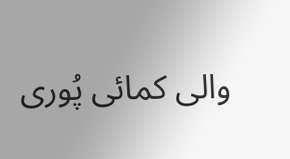والی کمائی پُوری